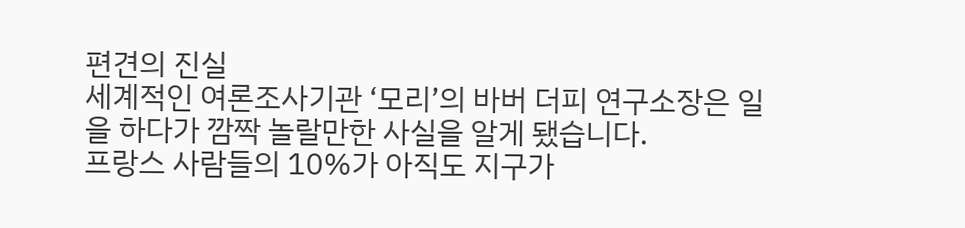편견의 진실
세계적인 여론조사기관 ‘모리’의 바버 더피 연구소장은 일을 하다가 깜짝 놀랄만한 사실을 알게 됐습니다.
프랑스 사람들의 10%가 아직도 지구가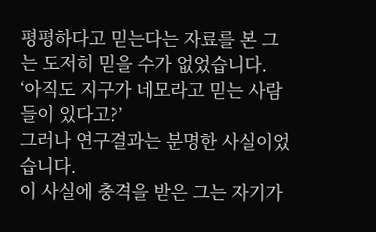평평하다고 믿는다는 자료를 본 그는 도저히 믿을 수가 없었습니다.
‘아직도 지구가 네모라고 믿는 사람들이 있다고?’
그러나 연구결과는 분명한 사실이었습니다.
이 사실에 충격을 받은 그는 자기가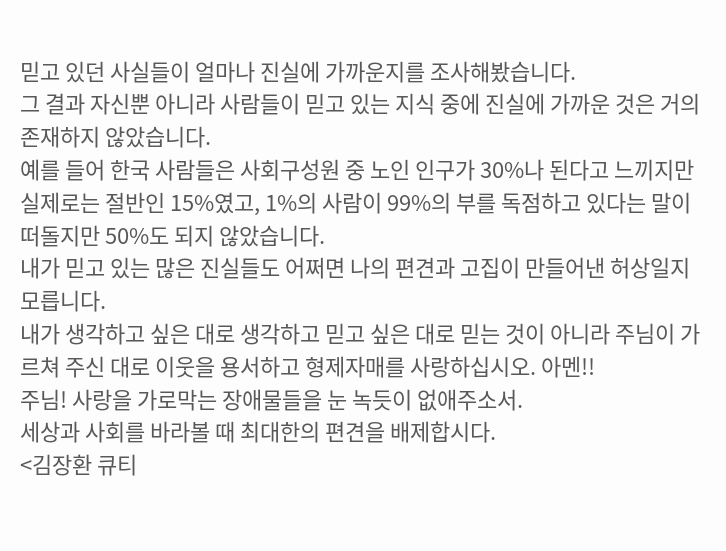믿고 있던 사실들이 얼마나 진실에 가까운지를 조사해봤습니다.
그 결과 자신뿐 아니라 사람들이 믿고 있는 지식 중에 진실에 가까운 것은 거의 존재하지 않았습니다.
예를 들어 한국 사람들은 사회구성원 중 노인 인구가 30%나 된다고 느끼지만 실제로는 절반인 15%였고, 1%의 사람이 99%의 부를 독점하고 있다는 말이 떠돌지만 50%도 되지 않았습니다.
내가 믿고 있는 많은 진실들도 어쩌면 나의 편견과 고집이 만들어낸 허상일지 모릅니다.
내가 생각하고 싶은 대로 생각하고 믿고 싶은 대로 믿는 것이 아니라 주님이 가르쳐 주신 대로 이웃을 용서하고 형제자매를 사랑하십시오. 아멘!!
주님! 사랑을 가로막는 장애물들을 눈 녹듯이 없애주소서.
세상과 사회를 바라볼 때 최대한의 편견을 배제합시다.
<김장환 큐티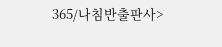365/나침반출판사>